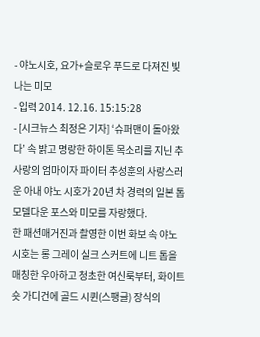- 야노시호, 요가+슬로우 푸드로 다져진 빛나는 미모
- 입력 2014. 12.16. 15:15:28
- [시크뉴스 최정은 기자] ‘슈퍼맨이 돌아왔다’ 속 밝고 명랑한 하이톤 목소리를 지닌 추사랑의 엄마이자 파이터 추성훈의 사랑스러운 아내 야노 시호가 20년 차 경력의 일본 톱모델다운 포스와 미모를 자랑했다.
한 패션매거진과 촬영한 이번 화보 속 야노시호는 롱 그레이 실크 스커트에 니트 톱을 매칭한 우아하고 청초한 여신룩부터, 화이트 숏 가디건에 골드 시퀸(스팽글) 장식의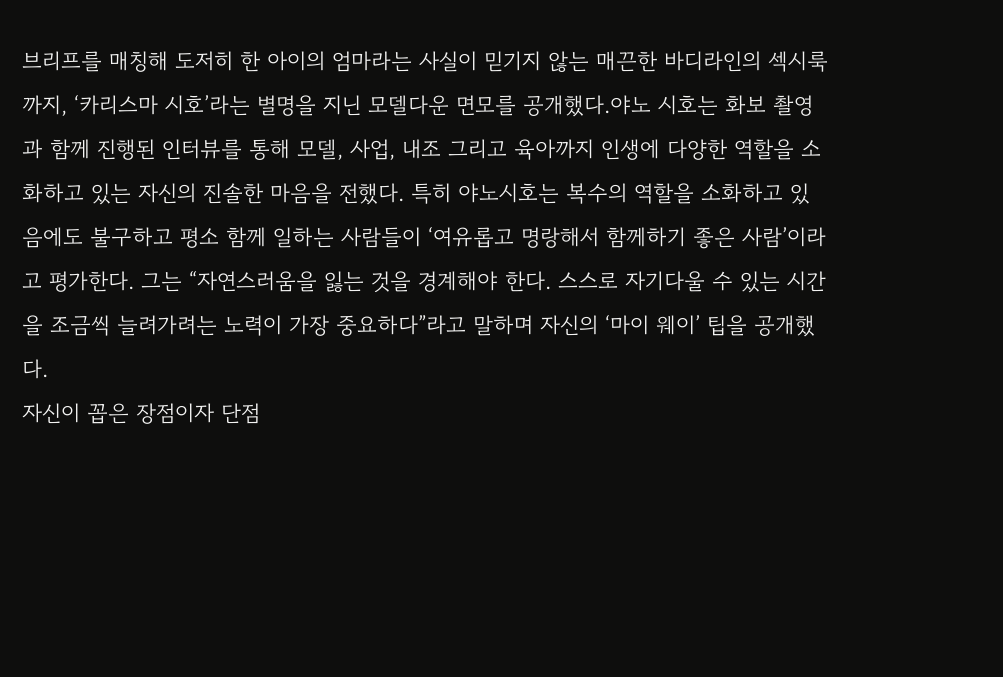브리프를 매칭해 도저히 한 아이의 엄마라는 사실이 믿기지 않는 매끈한 바디라인의 섹시룩까지, ‘카리스마 시호’라는 별명을 지닌 모델다운 면모를 공개했다.야노 시호는 화보 촬영과 함께 진행된 인터뷰를 통해 모델, 사업, 내조 그리고 육아까지 인생에 다양한 역할을 소화하고 있는 자신의 진솔한 마음을 전했다. 특히 야노시호는 복수의 역할을 소화하고 있음에도 불구하고 평소 함께 일하는 사람들이 ‘여유롭고 명랑해서 함께하기 좋은 사람’이라고 평가한다. 그는 “자연스러움을 잃는 것을 경계해야 한다. 스스로 자기다울 수 있는 시간을 조금씩 늘려가려는 노력이 가장 중요하다”라고 말하며 자신의 ‘마이 웨이’ 팁을 공개했다.
자신이 꼽은 장점이자 단점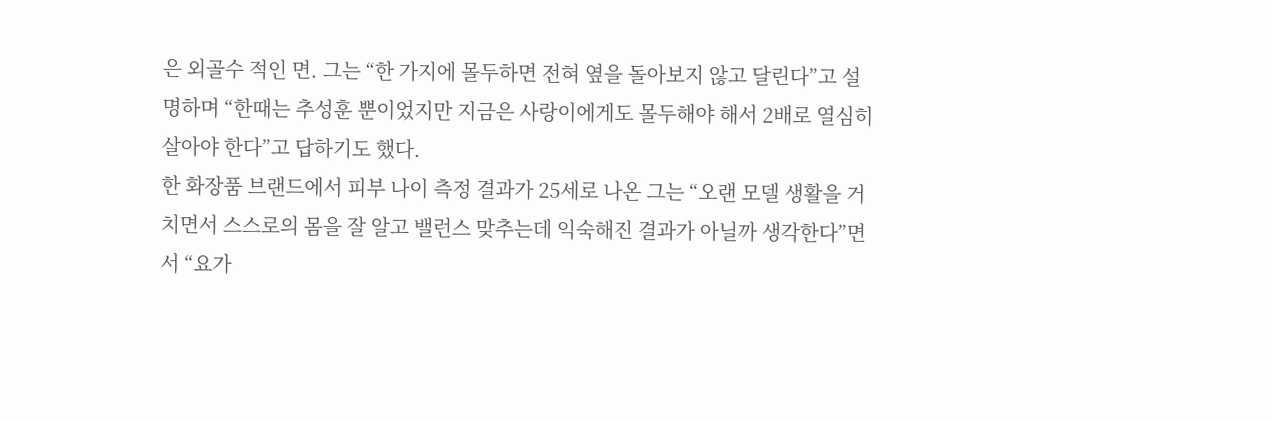은 외골수 적인 면. 그는 “한 가지에 몰두하면 전혀 옆을 돌아보지 않고 달린다”고 설명하며 “한때는 추성훈 뿐이었지만 지금은 사랑이에게도 몰두해야 해서 2배로 열심히 살아야 한다”고 답하기도 했다.
한 화장품 브랜드에서 피부 나이 측정 결과가 25세로 나온 그는 “오랜 모델 생활을 거치면서 스스로의 몸을 잘 알고 밸런스 맞추는데 익숙해진 결과가 아닐까 생각한다”면서 “요가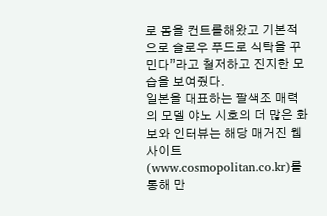로 몸을 컨트롤해왔고 기본적으로 슬로우 푸드로 식탁을 꾸민다”라고 철저하고 진지한 모습을 보여줬다.
일본을 대표하는 팔색조 매력의 모델 야노 시호의 더 많은 화보와 인터뷰는 해당 매거진 웹사이트(www.cosmopolitan.co.kr)를 통해 만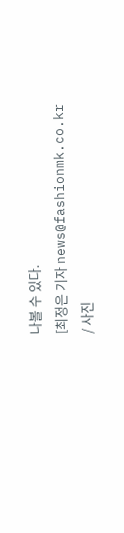나볼 수 있다.
[최정은 기자 news@fashionmk.co.kr / 사진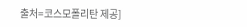출처=코스모폴리탄 제공]